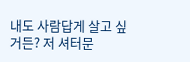내도 사람답게 살고 싶거든? 저 셔터문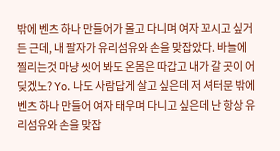밖에 벤츠 하나 만들어가 몰고 다니며 여자 꼬시고 싶거든 근데, 내 팔자가 유리섬유와 손을 맞잡았다. 바늘에 찔리는것 마냥 씻어 봐도 온몸은 따갑고 내가 갈 곳이 어딪겠노? Yo. 나도 사람답게 살고 싶은데 저 셔터문 밖에 벤츠 하나 만들어 여자 태우며 다니고 싶은데 난 항상 유리섬유와 손을 맞잡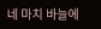네 마치 바늘에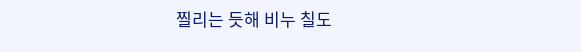찔리는 듯해 비누 칠도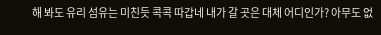해 봐도 유리 섬유는 미친듯 콕콕 따갑네 내가 갈 곳은 대체 어디인가? 아무도 없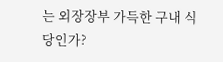는 외장장부 가득한 구내 식당인가?